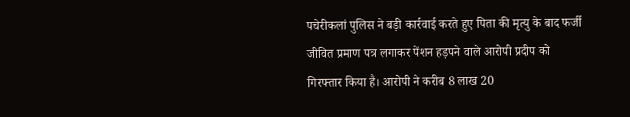पचेरीकलां पुलिस ने बड़ी कार्रवाई करते हुए पिता की मृत्यु के बाद फर्जी जीवित प्रमाण पत्र लगाकर पेंशन हड़पने वाले आरोपी प्रदीप को गिरफ्तार किया है। आरोपी ने करीब 8 लाख 20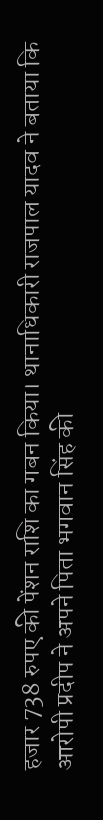हजार 738 रुपए की पेंशन राशि का गबन किया। थानाधिकारी राजपाल यादव ने बताया कि आरोपी प्रदीप ने अपने पिता भगवान सिंह की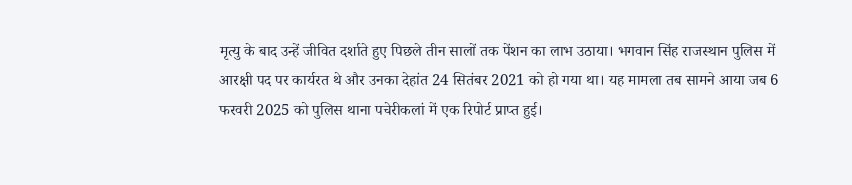मृत्यु के बाद उन्हें जीवित दर्शाते हुए पिछले तीन सालों तक पेंशन का लाभ उठाया। भगवान सिंह राजस्थान पुलिस में आरक्षी पद पर कार्यरत थे और उनका देहांत 24 सितंबर 2021 को हो गया था। यह मामला तब सामने आया जब 6 फरवरी 2025 को पुलिस थाना पचेरीकलां में एक रिपोर्ट प्राप्त हुई।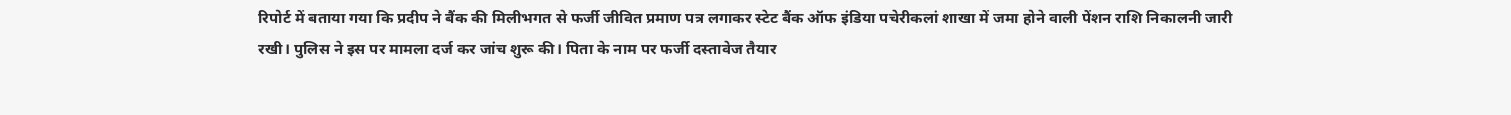रिपोर्ट में बताया गया कि प्रदीप ने बैंक की मिलीभगत से फर्जी जीवित प्रमाण पत्र लगाकर स्टेट बैंक ऑफ इंडिया पचेरीकलां शाखा में जमा होने वाली पेंशन राशि निकालनी जारी रखी। पुलिस ने इस पर मामला दर्ज कर जांच शुरू की। पिता के नाम पर फर्जी दस्तावेज तैयार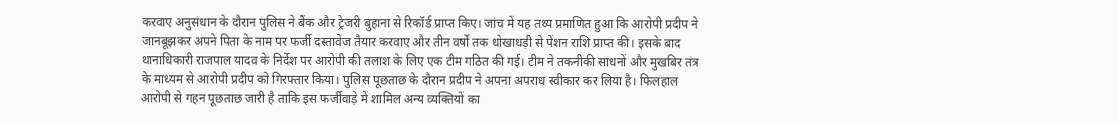करवाए अनुसंधान के दौरान पुलिस ने बैंक और ट्रेजरी बुहाना से रिकॉर्ड प्राप्त किए। जांच में यह तथ्य प्रमाणित हुआ कि आरोपी प्रदीप ने जानबूझकर अपने पिता के नाम पर फर्जी दस्तावेज तैयार करवाए और तीन वर्षों तक धोखाधड़ी से पेंशन राशि प्राप्त की। इसके बाद थानाधिकारी राजपाल यादव के निर्देश पर आरोपी की तलाश के लिए एक टीम गठित की गई। टीम ने तकनीकी साधनों और मुखबिर तंत्र के माध्यम से आरोपी प्रदीप को गिरफ्तार किया। पुलिस पूछताछ के दौरान प्रदीप ने अपना अपराध स्वीकार कर लिया है। फिलहाल आरोपी से गहन पूछताछ जारी है ताकि इस फर्जीवाड़े में शामिल अन्य व्यक्तियों का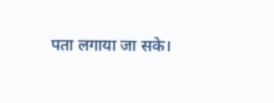पता लगाया जा सके।